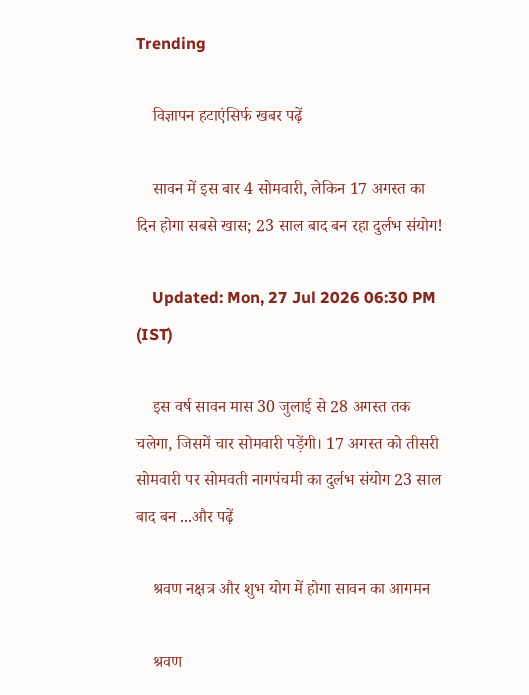Trending

    विज्ञापन हटाएंसिर्फ खबर पढ़ें

    सावन में इस बार 4 सोमवारी, लेकिन 17 अगस्त का दिन होगा सबसे खास; 23 साल बाद बन रहा दुर्लभ संयोग!

    Updated: Mon, 27 Jul 2026 06:30 PM (IST)

    इस वर्ष सावन मास 30 जुलाई से 28 अगस्त तक चलेगा, जिसमें चार सोमवारी पड़ेंगी। 17 अगस्त को तीसरी सोमवारी पर सोमवती नागपंचमी का दुर्लभ संयोग 23 साल बाद बन ...और पढ़ें

    श्रवण नक्षत्र और शुभ योग में होगा सावन का आगमन

    श्रवण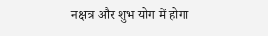नक्षत्र और शुभ योग में होगा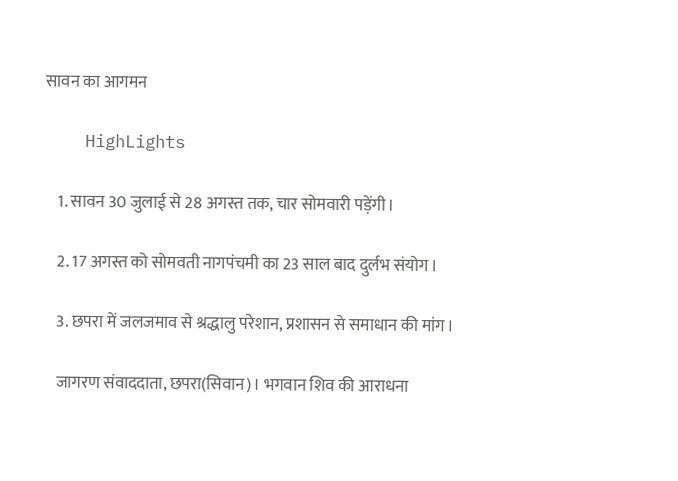सावन का आगमन

    HighLights

    1. सावन 30 जुलाई से 28 अगस्त तक, चार सोमवारी पड़ेंगी।

    2. 17 अगस्त को सोमवती नागपंचमी का 23 साल बाद दुर्लभ संयोग।

    3. छपरा में जलजमाव से श्रद्धालु परेशान, प्रशासन से समाधान की मांग।

    जागरण संवाददाता, छपरा(सिवान)। भगवान शिव की आराधना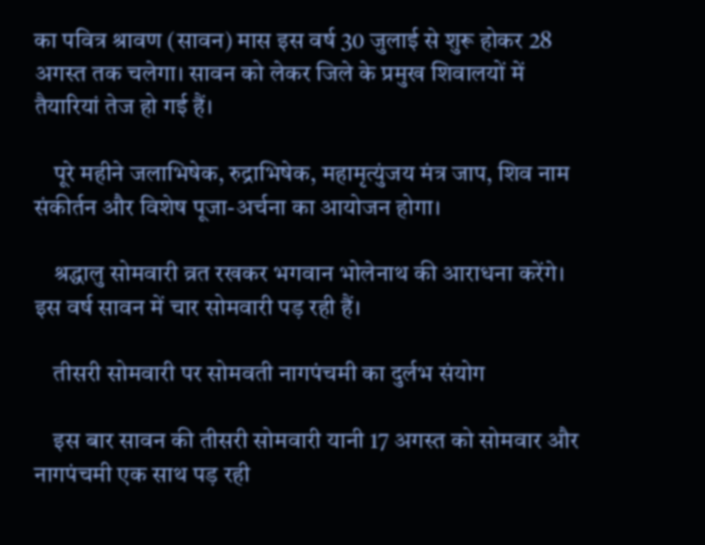का पवित्र श्रावण (सावन) मास इस वर्ष 30 जुलाई से शुरू होकर 28 अगस्त तक चलेगा। सावन को लेकर जिले के प्रमुख शिवालयों में तैयारियां तेज हो गई हैं।

    पूरे महीने जलाभिषेक, रुद्राभिषेक, महामृत्युंजय मंत्र जाप, शिव नाम संकीर्तन और विशेष पूजा-अर्चना का आयोजन होगा।

    श्रद्धालु सोमवारी व्रत रखकर भगवान भोलेनाथ की आराधना करेंगे। इस वर्ष सावन में चार सोमवारी पड़ रही हैं।

    तीसरी सोमवारी पर सोमवती नागपंचमी का दुर्लभ संयोग

    इस बार सावन की तीसरी सोमवारी यानी 17 अगस्त को सोमवार और नागपंचमी एक साथ पड़ रही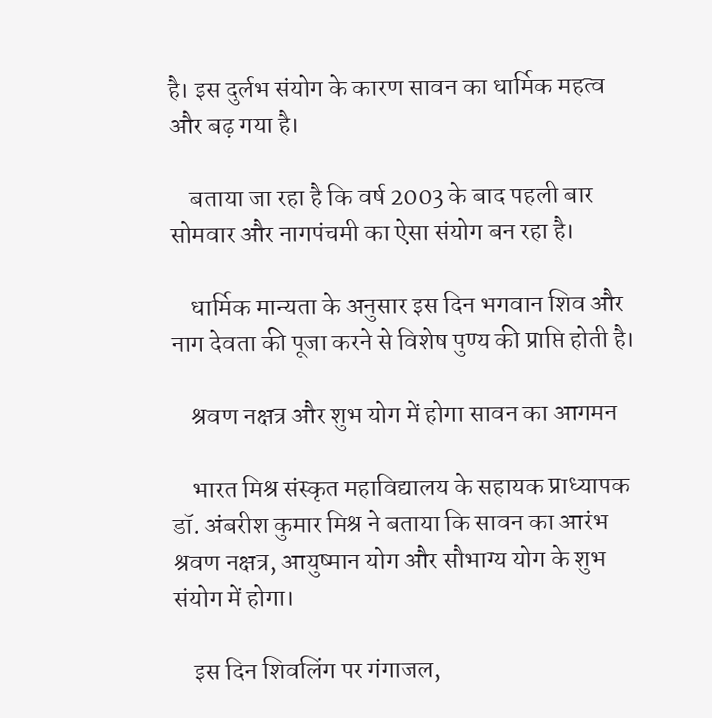है। इस दुर्लभ संयोग के कारण सावन का धार्मिक महत्व और बढ़ गया है।

    बताया जा रहा है कि वर्ष 2003 के बाद पहली बार सोमवार और नागपंचमी का ऐसा संयोग बन रहा है।

    धार्मिक मान्यता के अनुसार इस दिन भगवान शिव और नाग देवता की पूजा करने से विशेष पुण्य की प्राप्ति होती है।

    श्रवण नक्षत्र और शुभ योग में होगा सावन का आगमन

    भारत मिश्र संस्कृत महाविद्यालय के सहायक प्राध्यापक डॉ. अंबरीश कुमार मिश्र ने बताया कि सावन का आरंभ श्रवण नक्षत्र, आयुष्मान योग और सौभाग्य योग के शुभ संयोग में होगा।

    इस दिन शिवलिंग पर गंगाजल,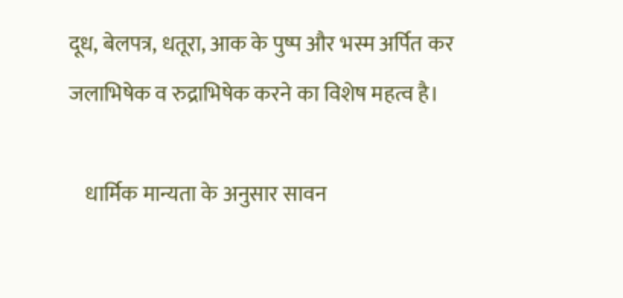दूध, बेलपत्र, धतूरा, आक के पुष्प और भस्म अर्पित कर जलाभिषेक व रुद्राभिषेक करने का विशेष महत्व है।

    धार्मिक मान्यता के अनुसार सावन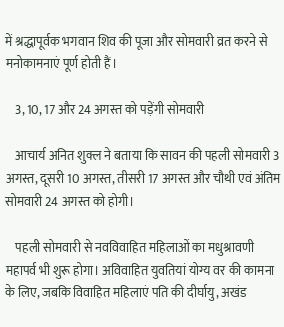में श्रद्धापूर्वक भगवान शिव की पूजा और सोमवारी व्रत करने से मनोकामनाएं पूर्ण होती हैं।

    3, 10, 17 और 24 अगस्त को पड़ेंगी सोमवारी

    आचार्य अनित शुक्ल ने बताया कि सावन की पहली सोमवारी 3 अगस्त, दूसरी 10 अगस्त, तीसरी 17 अगस्त और चौथी एवं अंतिम सोमवारी 24 अगस्त को होगी।

    पहली सोमवारी से नवविवाहित महिलाओं का मधुश्रावणी महापर्व भी शुरू होगा। अविवाहित युवतियां योग्य वर की कामना के लिए, जबकि विवाहित महिलाएं पति की दीर्घायु, अखंड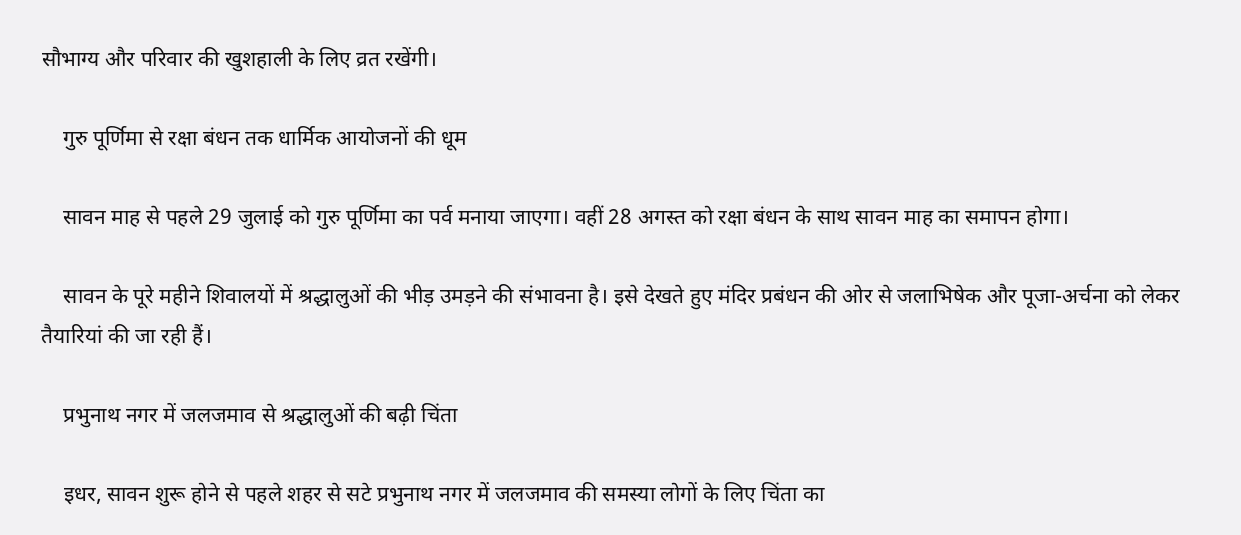सौभाग्य और परिवार की खुशहाली के लिए व्रत रखेंगी।

    गुरु पूर्णिमा से रक्षा बंधन तक धार्मिक आयोजनों की धूम

    सावन माह से पहले 29 जुलाई को गुरु पूर्णिमा का पर्व मनाया जाएगा। वहीं 28 अगस्त को रक्षा बंधन के साथ सावन माह का समापन होगा।

    सावन के पूरे महीने शिवालयों में श्रद्धालुओं की भीड़ उमड़ने की संभावना है। इसे देखते हुए मंदिर प्रबंधन की ओर से जलाभिषेक और पूजा-अर्चना को लेकर तैयारियां की जा रही हैं।

    प्रभुनाथ नगर में जलजमाव से श्रद्धालुओं की बढ़ी चिंता

    इधर, सावन शुरू होने से पहले शहर से सटे प्रभुनाथ नगर में जलजमाव की समस्या लोगों के लिए चिंता का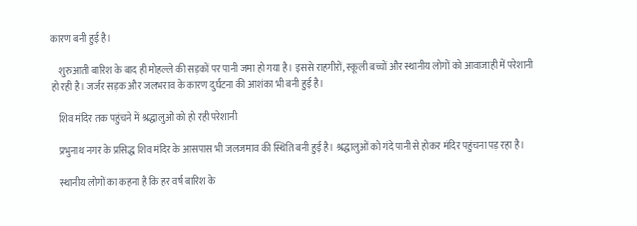कारण बनी हुई है।

    शुरुआती बारिश के बाद ही मोहल्ले की सड़कों पर पानी जमा हो गया है। इससे राहगीरों, स्कूली बच्चों और स्थानीय लोगों को आवाजाही में परेशानी हो रही है। जर्जर सड़क और जलभराव के कारण दुर्घटना की आशंका भी बनी हुई है।

    शिव मंदिर तक पहुंचने में श्रद्धालुओं को हो रही परेशानी

    प्रभुनाथ नगर के प्रसिद्ध शिव मंदिर के आसपास भी जलजमाव की स्थिति बनी हुई है। श्रद्धालुओं को गंदे पानी से होकर मंदिर पहुंचना पड़ रहा है।

    स्थानीय लोगों का कहना है कि हर वर्ष बारिश के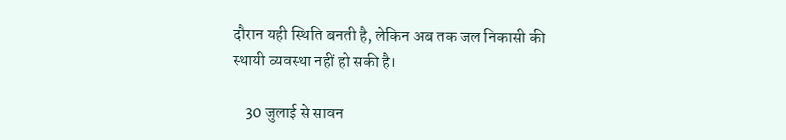दौरान यही स्थिति बनती है, लेकिन अब तक जल निकासी की स्थायी व्यवस्था नहीं हो सकी है।

    30 जुलाई से सावन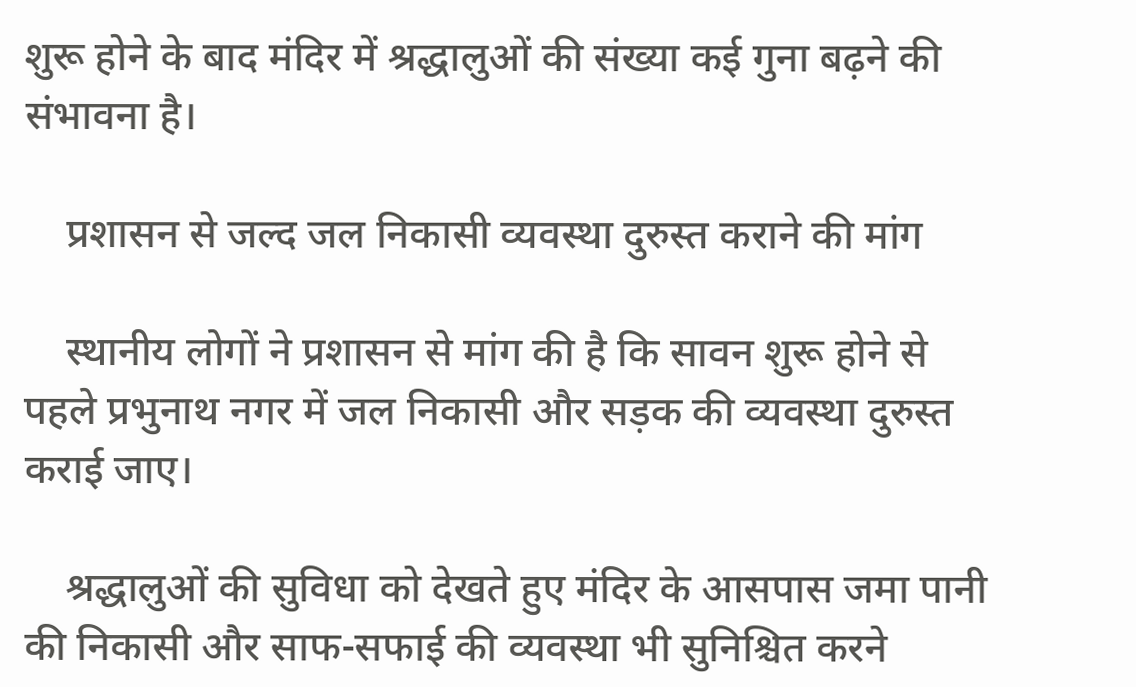शुरू होने के बाद मंदिर में श्रद्धालुओं की संख्या कई गुना बढ़ने की संभावना है।

    प्रशासन से जल्द जल निकासी व्यवस्था दुरुस्त कराने की मांग

    स्थानीय लोगों ने प्रशासन से मांग की है कि सावन शुरू होने से पहले प्रभुनाथ नगर में जल निकासी और सड़क की व्यवस्था दुरुस्त कराई जाए।

    श्रद्धालुओं की सुविधा को देखते हुए मंदिर के आसपास जमा पानी की निकासी और साफ-सफाई की व्यवस्था भी सुनिश्चित करने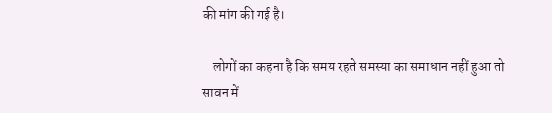की मांग की गई है।

    लोगों का कहना है कि समय रहते समस्या का समाधान नहीं हुआ तो सावन में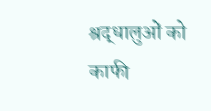श्रद्धालुओं को काफी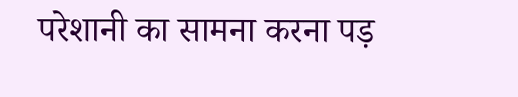परेशानी का सामना करना पड़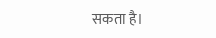सकता है।